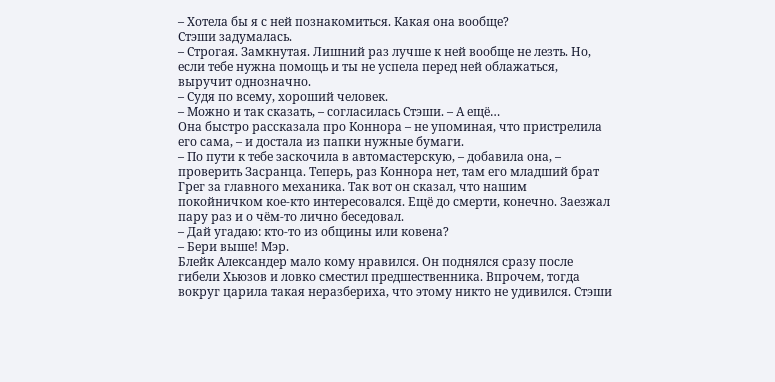– Хотела бы я с ней познакомиться. Какая она вообще?
Стэши задумалась.
– Строгая. Замкнутая. Лишний раз лучше к ней вообще не лезть. Но, если тебе нужна помощь и ты не успела перед ней облажаться, выручит однозначно.
– Судя по всему, хороший человек.
– Можно и так сказать, – согласилась Стэши. – А ещё…
Она быстро рассказала про Коннора – не упоминая, что пристрелила его сама, – и достала из папки нужные бумаги.
– По пути к тебе заскочила в автомастерскую, – добавила она, – проверить Засранца. Теперь, раз Коннора нет, там его младший брат Грег за главного механика. Так вот он сказал, что нашим покойничком кое-кто интересовался. Ещё до смерти, конечно. Заезжал пару раз и о чём-то лично беседовал.
– Дай угадаю: кто-то из общины или ковена?
– Бери выше! Мэр.
Блейк Александер мало кому нравился. Он поднялся сразу после гибели Хьюзов и ловко сместил предшественника. Впрочем, тогда вокруг царила такая неразбериха, что этому никто не удивился. Стэши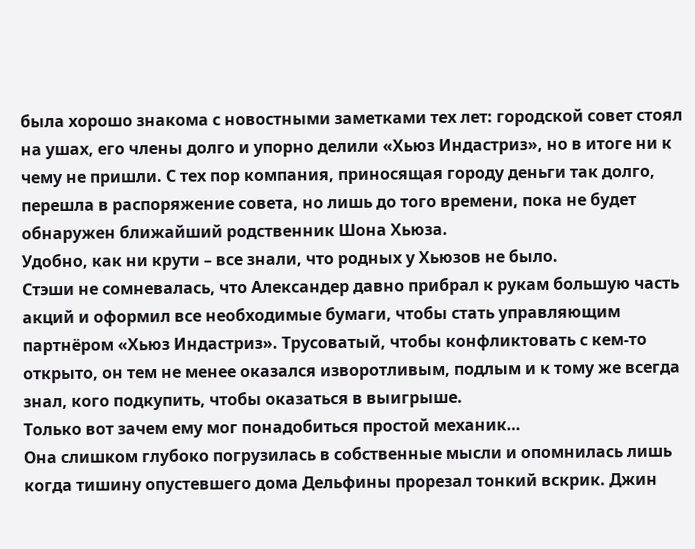была хорошо знакома с новостными заметками тех лет: городской совет стоял на ушах, его члены долго и упорно делили «Хьюз Индастриз», но в итоге ни к чему не пришли. С тех пор компания, приносящая городу деньги так долго, перешла в распоряжение совета, но лишь до того времени, пока не будет обнаружен ближайший родственник Шона Хьюза.
Удобно, как ни крути – все знали, что родных у Хьюзов не было.
Стэши не сомневалась, что Александер давно прибрал к рукам большую часть акций и оформил все необходимые бумаги, чтобы стать управляющим партнёром «Хьюз Индастриз». Трусоватый, чтобы конфликтовать с кем-то открыто, он тем не менее оказался изворотливым, подлым и к тому же всегда знал, кого подкупить, чтобы оказаться в выигрыше.
Только вот зачем ему мог понадобиться простой механик…
Она слишком глубоко погрузилась в собственные мысли и опомнилась лишь когда тишину опустевшего дома Дельфины прорезал тонкий вскрик. Джин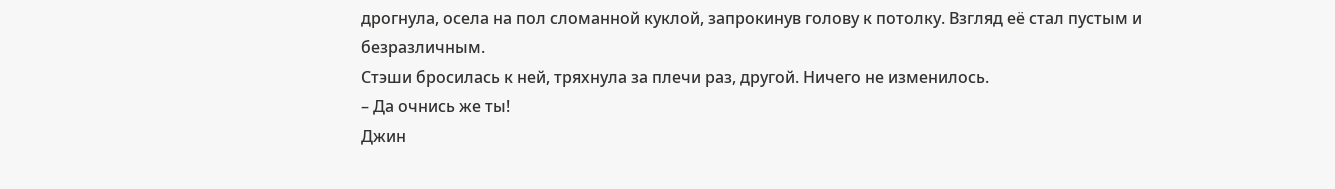дрогнула, осела на пол сломанной куклой, запрокинув голову к потолку. Взгляд её стал пустым и безразличным.
Стэши бросилась к ней, тряхнула за плечи раз, другой. Ничего не изменилось.
– Да очнись же ты!
Джин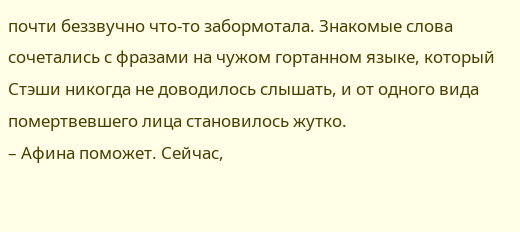почти беззвучно что-то забормотала. Знакомые слова сочетались с фразами на чужом гортанном языке, который Стэши никогда не доводилось слышать, и от одного вида помертвевшего лица становилось жутко.
– Афина поможет. Сейчас,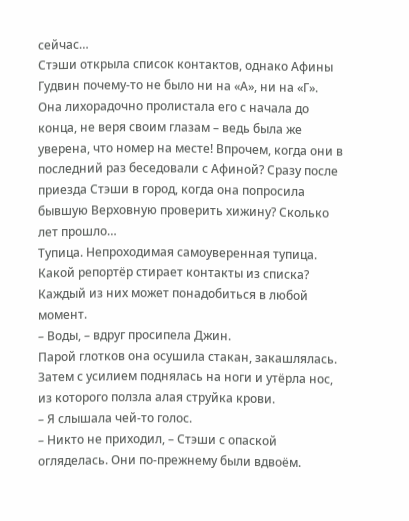сейчас…
Стэши открыла список контактов, однако Афины Гудвин почему-то не было ни на «А», ни на «Г». Она лихорадочно пролистала его с начала до конца, не веря своим глазам – ведь была же уверена, что номер на месте! Впрочем, когда они в последний раз беседовали с Афиной? Сразу после приезда Стэши в город, когда она попросила бывшую Верховную проверить хижину? Сколько лет прошло…
Тупица. Непроходимая самоуверенная тупица. Какой репортёр стирает контакты из списка? Каждый из них может понадобиться в любой момент.
– Воды, – вдруг просипела Джин.
Парой глотков она осушила стакан, закашлялась. Затем с усилием поднялась на ноги и утёрла нос, из которого ползла алая струйка крови.
– Я слышала чей-то голос.
– Никто не приходил, – Стэши с опаской огляделась. Они по-прежнему были вдвоём.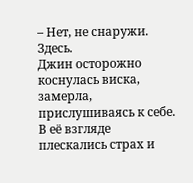– Нет, не снаружи. Здесь.
Джин осторожно коснулась виска, замерла, прислушиваясь к себе. В её взгляде плескались страх и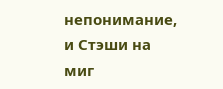непонимание, и Стэши на миг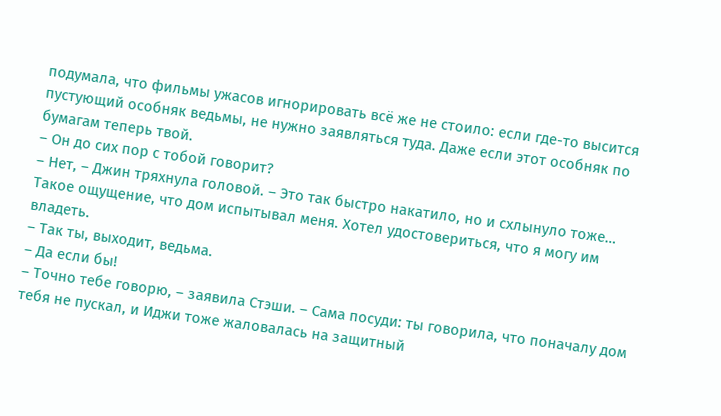подумала, что фильмы ужасов игнорировать всё же не стоило: если где-то высится пустующий особняк ведьмы, не нужно заявляться туда. Даже если этот особняк по бумагам теперь твой.
– Он до сих пор с тобой говорит?
– Нет, – Джин тряхнула головой. – Это так быстро накатило, но и схлынуло тоже… Такое ощущение, что дом испытывал меня. Хотел удостовериться, что я могу им владеть.
– Так ты, выходит, ведьма.
– Да если бы!
– Точно тебе говорю, – заявила Стэши. – Сама посуди: ты говорила, что поначалу дом тебя не пускал, и Иджи тоже жаловалась на защитный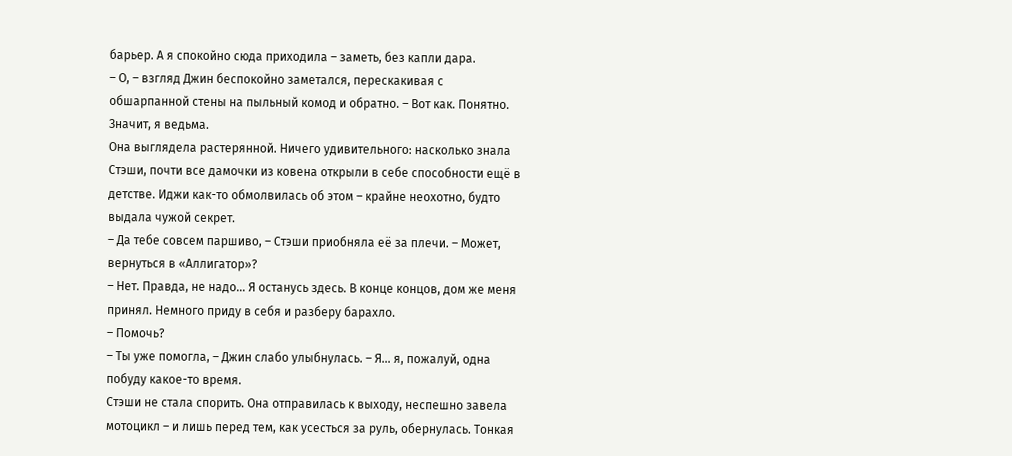барьер. А я спокойно сюда приходила – заметь, без капли дара.
– О, – взгляд Джин беспокойно заметался, перескакивая с обшарпанной стены на пыльный комод и обратно. – Вот как. Понятно. Значит, я ведьма.
Она выглядела растерянной. Ничего удивительного: насколько знала Стэши, почти все дамочки из ковена открыли в себе способности ещё в детстве. Иджи как-то обмолвилась об этом – крайне неохотно, будто выдала чужой секрет.
– Да тебе совсем паршиво, – Стэши приобняла её за плечи. – Может, вернуться в «Аллигатор»?
– Нет. Правда, не надо… Я останусь здесь. В конце концов, дом же меня принял. Немного приду в себя и разберу барахло.
– Помочь?
– Ты уже помогла, – Джин слабо улыбнулась. – Я… я, пожалуй, одна побуду какое-то время.
Стэши не стала спорить. Она отправилась к выходу, неспешно завела мотоцикл – и лишь перед тем, как усесться за руль, обернулась. Тонкая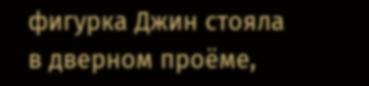фигурка Джин стояла в дверном проёме,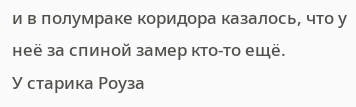и в полумраке коридора казалось, что у неё за спиной замер кто-то ещё.
У старика Роуза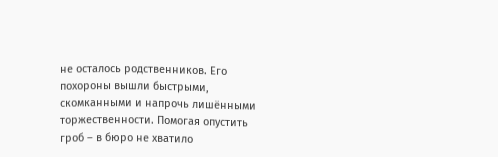не осталось родственников. Его похороны вышли быстрыми, скомканными и напрочь лишёнными торжественности. Помогая опустить гроб – в бюро не хватило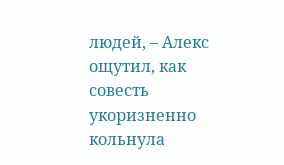людей, – Алекс ощутил, как совесть укоризненно кольнула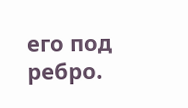его под ребро.